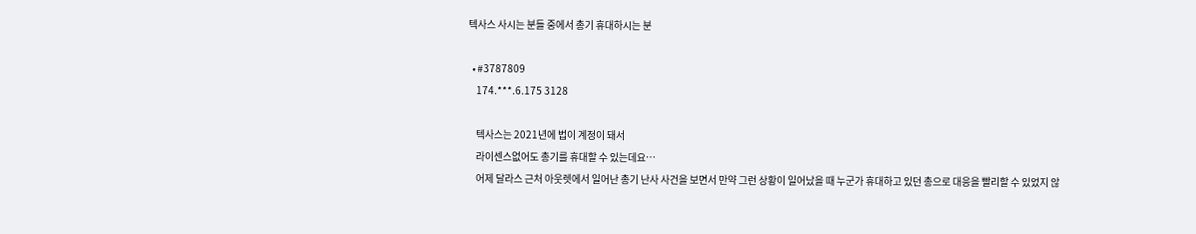텍사스 사시는 분들 중에서 총기 휴대하시는 분

  • #3787809
    174.***.6.175 3128

    텍사스는 2021년에 법이 계정이 돼서
    라이센스없어도 총기를 휴대할 수 있는데요…
    어제 달라스 근처 아웃렛에서 일어난 총기 난사 사건을 보면서 만약 그런 상황이 일어났을 때 누군가 휴대하고 있던 총으로 대응을 빨리할 수 있었지 않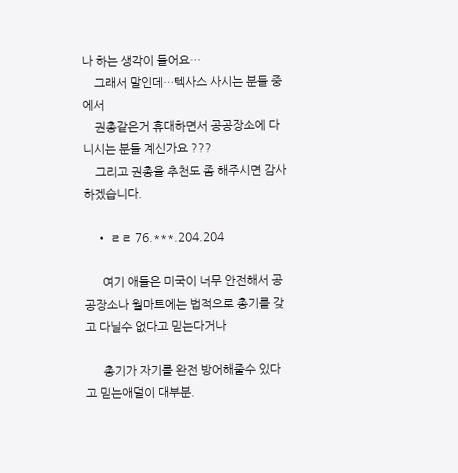나 하는 생각이 들어요…
    그래서 말인데…텍사스 사시는 분들 중에서
    권총같은거 휴대하면서 공공장소에 다니시는 분들 계신가요 ???
    그리고 권총을 추천도 좀 해주시면 감사하겠습니다.

    • ㄹㄹ 76.***.204.204

      여기 애들은 미국이 너무 안전해서 공공장소나 월마트에는 법적으로 총기를 갖고 다닐수 없다고 믿는다거나

      총기가 자기를 완전 방어해줄수 있다고 믿는애덜이 대부분.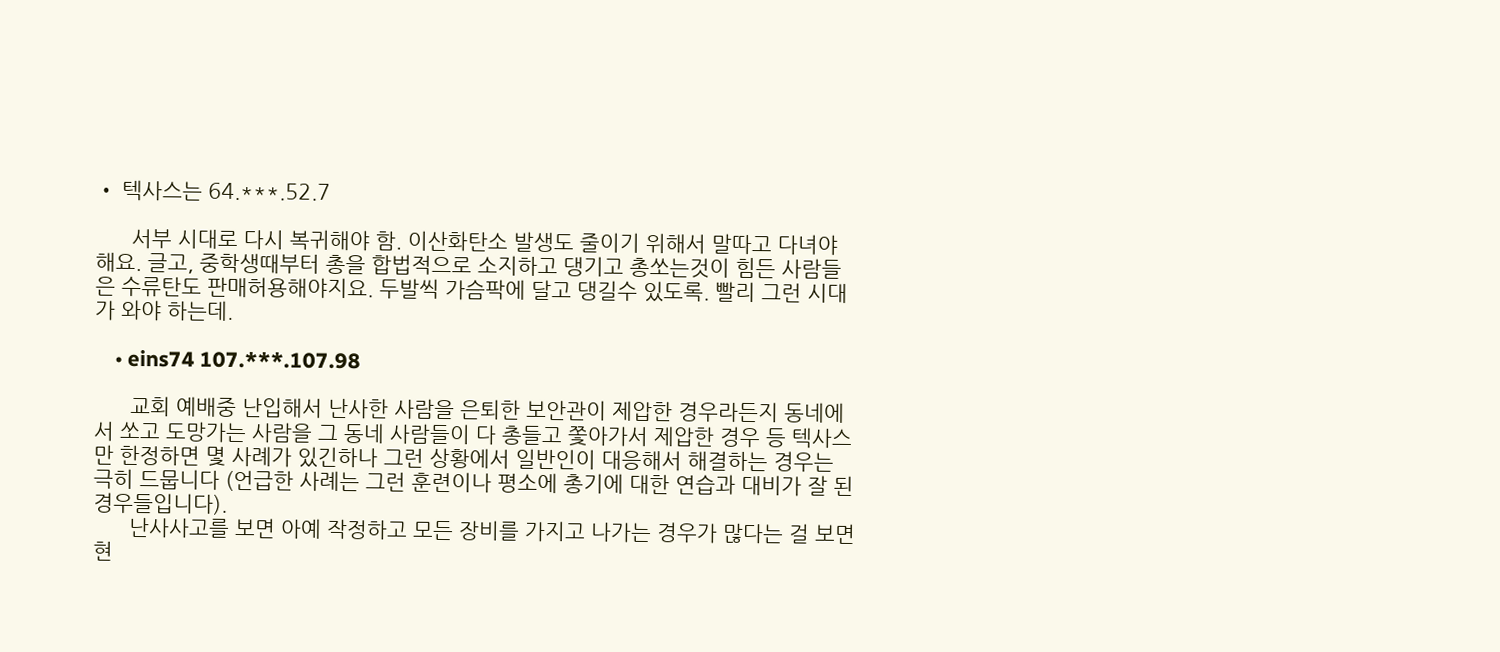• 텍사스는 64.***.52.7

      서부 시대로 다시 복귀해야 함. 이산화탄소 발생도 줄이기 위해서 말따고 다녀야 해요. 글고, 중학생때부터 총을 합법적으로 소지하고 댕기고 총쏘는것이 힘든 사람들은 수류탄도 판매허용해야지요. 두발씩 가슴팍에 달고 댕길수 있도록. 빨리 그런 시대가 와야 하는데.

    • eins74 107.***.107.98

      교회 예배중 난입해서 난사한 사람을 은퇴한 보안관이 제압한 경우라든지 동네에서 쏘고 도망가는 사람을 그 동네 사람들이 다 총들고 쫓아가서 제압한 경우 등 텍사스만 한정하면 몇 사례가 있긴하나 그런 상황에서 일반인이 대응해서 해결하는 경우는 극히 드뭅니다 (언급한 사례는 그런 훈련이나 평소에 총기에 대한 연습과 대비가 잘 된 경우들입니다).
      난사사고를 보면 아예 작정하고 모든 장비를 가지고 나가는 경우가 많다는 걸 보면 현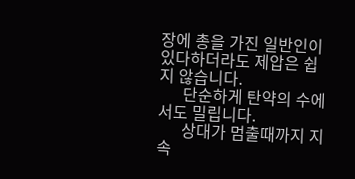장에 총을 가진 일반인이 있다하더라도 제압은 쉽지 않습니다.
      단순하게 탄약의 수에서도 밀립니다.
      상대가 멈출때까지 지속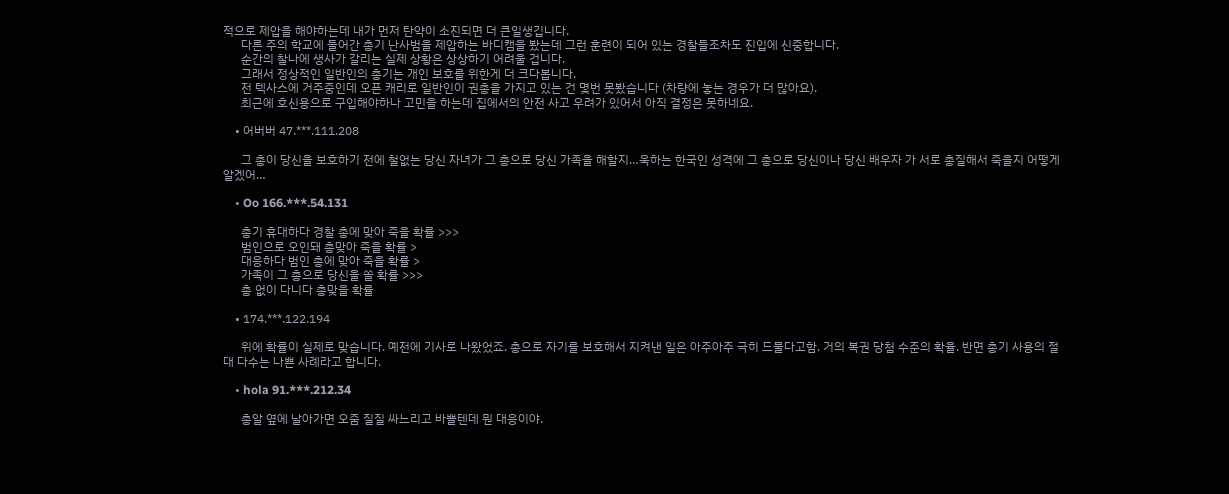적으로 제압을 해야하는데 내가 먼저 탄약이 소진되면 더 큰일생깁니다.
      다른 주의 학교에 들어간 총기 난사범을 제압하는 바디캠을 봤는데 그런 훈련이 되어 있는 경찰들조차도 진입에 신중합니다.
      순간의 찰나에 생사가 갈리는 실제 상황은 상상하기 어려울 겁니다.
      그래서 정상적인 일반인의 총기는 개인 보호를 위한게 더 크다봅니다.
      전 텍사스에 거주중인데 오픈 캐리로 일반인이 권총을 가지고 있는 건 몇번 못봤습니다 (차량에 놓는 경우가 더 많아요).
      최근에 호신용으로 구입해야하나 고민을 하는데 집에서의 안전 사고 우려가 있어서 아직 결정은 못하네요.

    • 어버버 47.***.111.208

      그 총이 당신을 보호하기 전에 철없는 당신 자녀가 그 총으로 당신 가족을 해할지…욱하는 한국인 성격에 그 총으로 당신이나 당신 배우자 가 서로 총질해서 죽을지 어떻게 알겠어…

    • Oo 166.***.54.131

      총기 휴대하다 경찰 총에 맞아 죽을 확률 >>>
      범인으로 오인돼 총맞아 죽을 확률 >
      대응하다 범인 총에 맞아 죽을 확률 >
      가족이 그 총으로 당신을 쏠 확률 >>>
      총 없이 다니다 총맞을 확률

    • 174.***.122.194

      위에 확률이 실제로 맞습니다. 예전에 기사로 나왔었죠. 총으로 자기를 보호해서 지켜낸 일은 아주아주 극히 드물다고함. 거의 복권 당첨 수준의 확율. 반면 총기 사용의 절대 다수는 나쁜 사례라고 합니다.

    • hola 91.***.212.34

      총알 옆에 날아가면 오줌 질질 싸느리고 바쁠텐데 뭔 대응이야.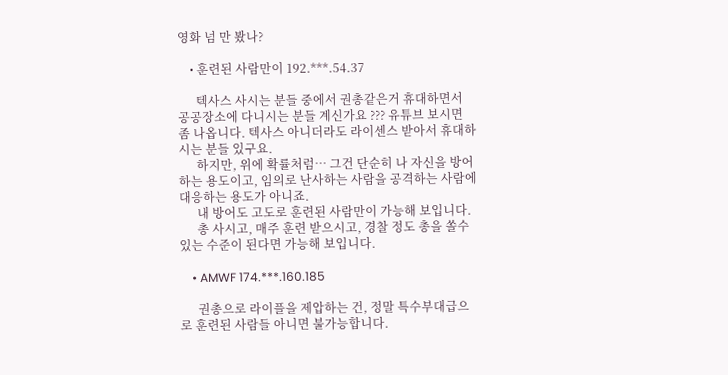영화 넘 만 봤나?

    • 훈련된 사람만이 192.***.54.37

      텍사스 사시는 분들 중에서 권총같은거 휴대하면서 공공장소에 다니시는 분들 계신가요 ??? 유튜브 보시면 좀 나옵니다. 텍사스 아니더라도 라이센스 받아서 휴대하시는 분들 있구요.
      하지만, 위에 확률처럼… 그건 단순히 나 자신을 방어하는 용도이고, 임의로 난사하는 사람을 공격하는 사람에 대응하는 용도가 아니죠.
      내 방어도 고도로 훈련된 사람만이 가능해 보입니다.
      총 사시고, 매주 훈련 받으시고, 경찰 정도 총을 쏠수있는 수준이 된다면 가능해 보입니다.

    • AMWF 174.***.160.185

      권총으로 라이플을 제압하는 건, 정말 특수부대급으로 훈련된 사람들 아니면 불가능합니다.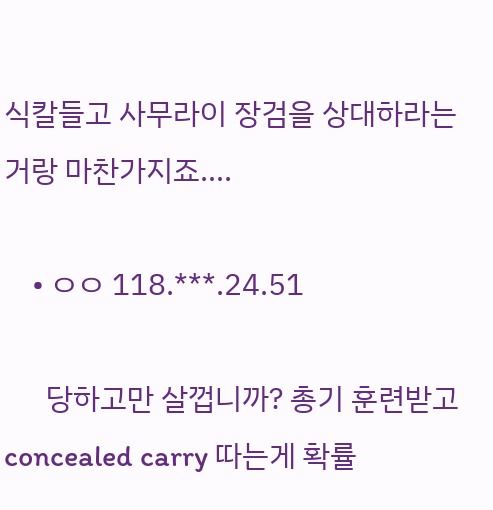식칼들고 사무라이 장검을 상대하라는 거랑 마찬가지죠….

    • ㅇㅇ 118.***.24.51

      당하고만 살껍니까? 총기 훈련받고 concealed carry 따는게 확률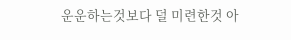운운하는것보다 덜 미련한것 아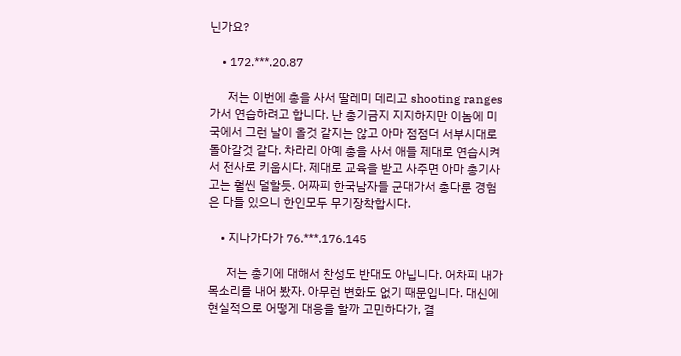닌가요?

    • 172.***.20.87

      저는 이번에 총을 사서 딸레미 데리고 shooting ranges 가서 연습하려고 합니다. 난 총기금지 지지하지만 이놈에 미국에서 그런 날이 올것 같지는 않고 아마 점점더 서부시대로 돌아갈것 같다. 차라리 아예 총을 사서 애들 제대로 연습시켜서 전사로 키웁시다. 제대로 교육을 받고 사주면 아마 총기사고는 훨씬 덜할듯. 어짜피 한국남자들 군대가서 총다룬 경험은 다들 있으니 한인모두 무기장착합시다.

    • 지나가다가 76.***.176.145

      저는 총기에 대해서 찬성도 반대도 아닙니다. 어차피 내가 목소리를 내어 봤자. 아무런 변화도 없기 때문입니다. 대신에 현실적으로 어떻게 대응을 할까 고민하다가, 결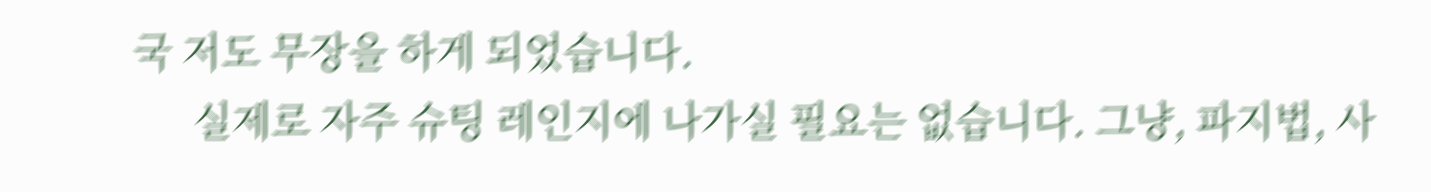국 저도 무장을 하게 되었습니다.
      실제로 자주 슈팅 레인지에 나가실 필요는 없습니다. 그냥, 파지법, 사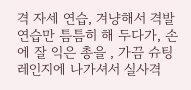격 자세 연습, 겨냥해서 격발연습만 틈틈히 해 두다가, 손에 잘 익은 총을 , 가끔 슈팅 레인지에 나가셔서 실사격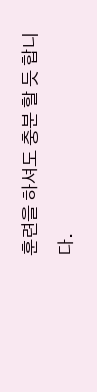훈련을 하셔도 충분 할 듯 합니다.